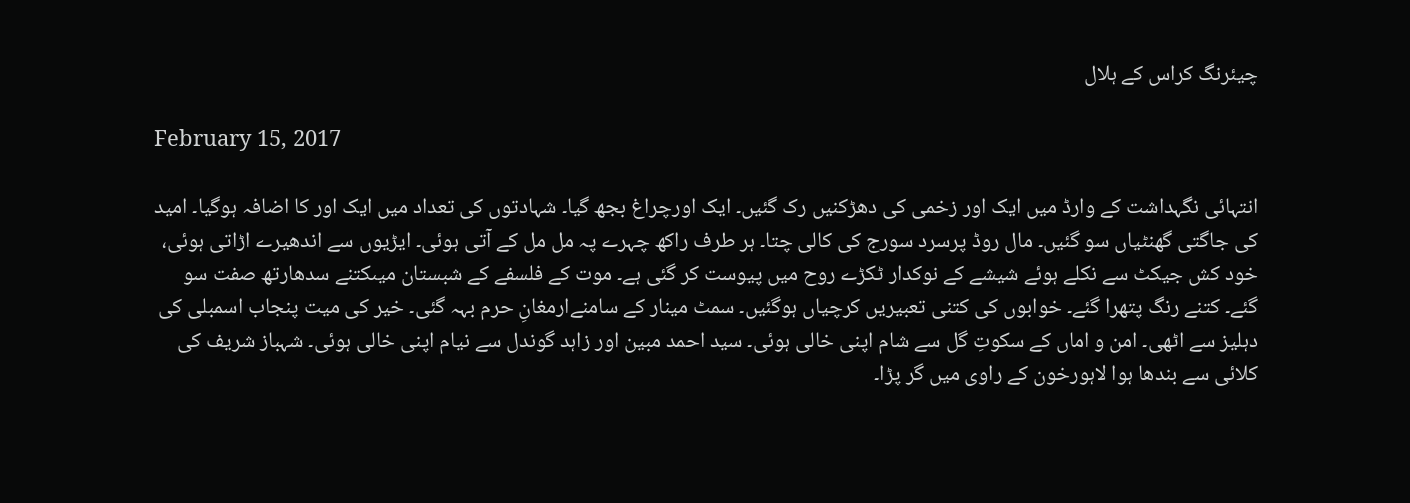چیئرنگ کراس کے ہلال

February 15, 2017

انتہائی نگہداشت کے وارڈ میں ایک اور زخمی کی دھڑکنیں رک گئیں۔ ایک اورچراغ بجھ گیا۔ شہادتوں کی تعداد میں ایک اور کا اضافہ ہوگیا۔ امید کی جاگتی گھنٹیاں سو گئیں۔ مال روڈ پرسرد سورج کی کالی چتا۔ ہر طرف راکھ چہرے پہ مل مل کے آتی ہوئی۔ ایڑیوں سے اندھیرے اڑاتی ہوئی، خود کش جیکٹ سے نکلے ہوئے شیشے کے نوکدار ٹکڑے روح میں پیوست کر گئی ہے۔ موت کے فلسفے کے شبستان میںکتنے سدھارتھ صفت سو گئے۔ کتنے رنگ پتھرا گئے۔ خوابوں کی کتنی تعبیریں کرچیاں ہوگئیں۔ سمٹ مینار کے سامنےارمغانِ حرم بہہ گئی۔ خیر کی میت پنجاب اسمبلی کی دہلیز سے اٹھی۔ امن و اماں کے سکوتِ گل سے شام اپنی خالی ہوئی۔ سید احمد مبین اور زاہد گوندل سے نیام اپنی خالی ہوئی۔ شہباز شریف کی کلائی سے بندھا ہوا لاہورخون کے راوی میں گر پڑا۔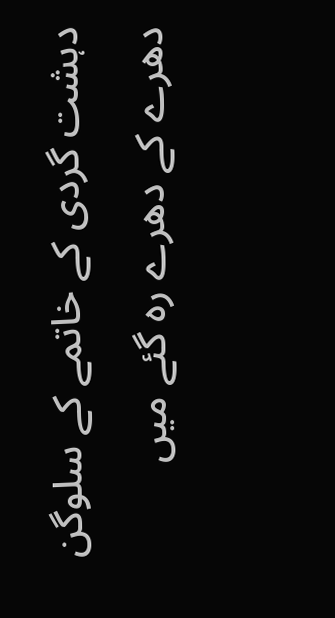دہشت گردی کے خاتمے کے سلوگن دھرے کے دھرے رہ گئے میں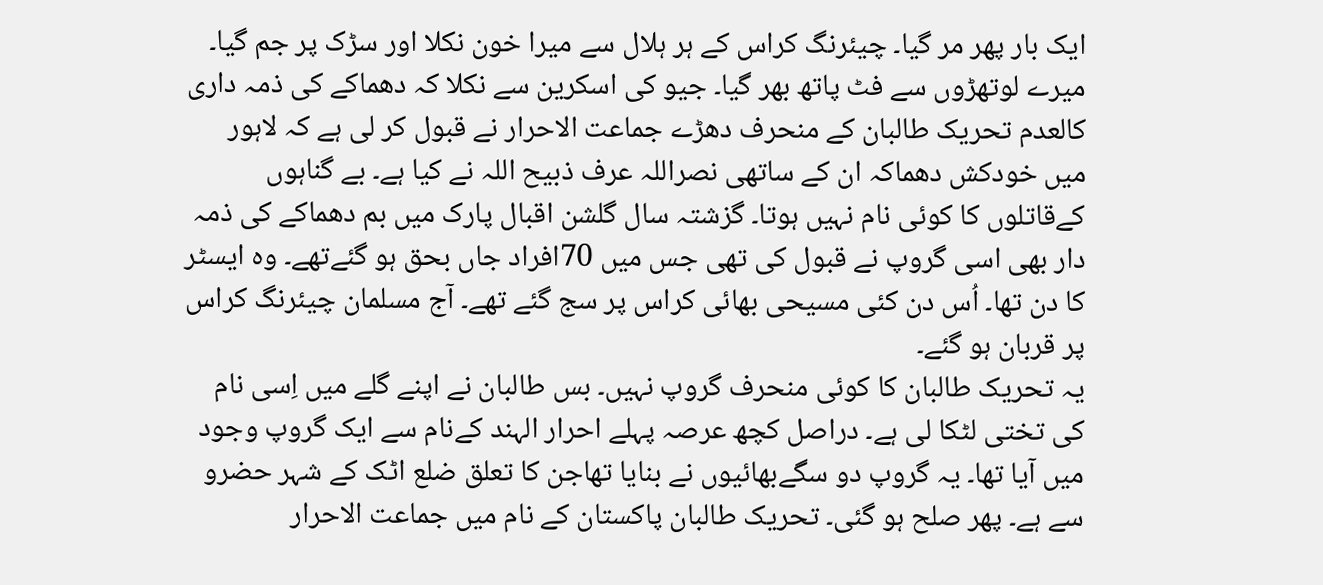ایک بار پھر مر گیا۔ چیئرنگ کراس کے ہر ہلال سے میرا خون نکلا اور سڑک پر جم گیا۔ میرے لوتھڑوں سے فٹ پاتھ بھر گیا۔ جیو کی اسکرین سے نکلا کہ دھماکے کی ذمہ داری کالعدم تحریک طالبان کے منحرف دھڑے جماعت الاحرار نے قبول کر لی ہے کہ لاہور میں خودکش دھماکہ ان کے ساتھی نصراللہ عرف ذبیح اللہ نے کیا ہے۔ بے گناہوں کےقاتلوں کا کوئی نام نہیں ہوتا۔ گزشتہ سال گلشن اقبال پارک میں بم دھماکے کی ذمہ دار بھی اسی گروپ نے قبول کی تھی جس میں 70افراد جاں بحق ہو گئےتھے۔ وہ ایسٹر کا دن تھا۔ اُس دن کئی مسیحی بھائی کراس پر سج گئے تھے۔ آج مسلمان چیئرنگ کراس پر قربان ہو گئے۔
یہ تحریک طالبان کا کوئی منحرف گروپ نہیں۔ بس طالبان نے اپنے گلے میں اِسی نام کی تختی لٹکا لی ہے۔ دراصل کچھ عرصہ پہلے احرار الہند کےنام سے ایک گروپ وجود میں آیا تھا۔ یہ گروپ دو سگےبھائیوں نے بنایا تھاجن کا تعلق ضلع اٹک کے شہر حضرو سے ہے۔ پھر صلح ہو گئی۔ تحریک طالبان پاکستان کے نام میں جماعت الاحرار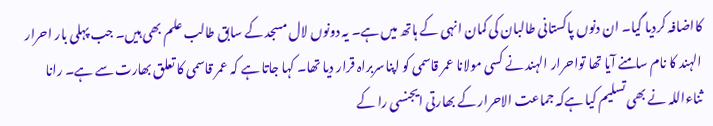کااضافہ کردیا گیا۔ ان دنوں پاکستانی طالبان کی کمان انہی کے ہاتھ میں ہے۔ یہ دونوں لال مسجد کے سابق طالب علم بھی ہیں۔ جب پہلی بار احرار الہند کا نام سامنے آیا تھا تواحرار الہند نے کسی مولانا عمر قاسمی کو اپناسربراہ قرار دیا تھا۔ کہا جاتا ہے کہ عمر قاسمی کا تعلق بھارت سے ہے۔ رانا ثناءاللہ نے بھی تسلیم کیا ہےکہ جماعت الاحرار کے بھارتی ایجنسی را کے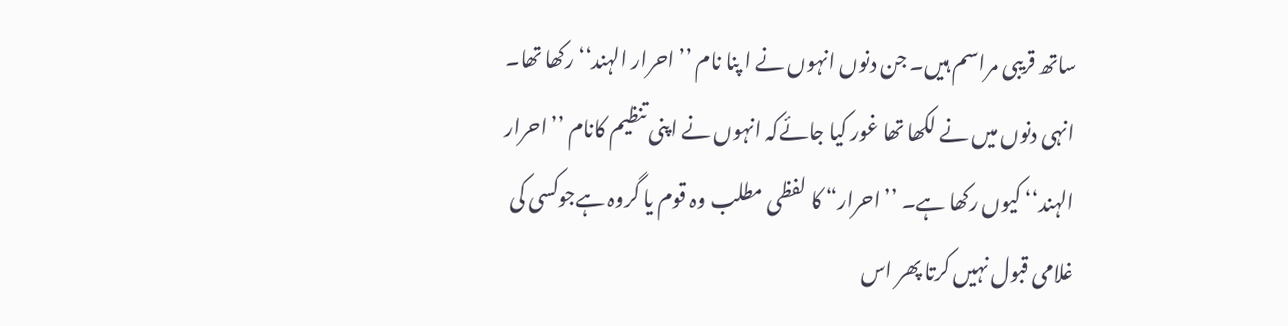ساتھ قریبی مراسم ہیں۔ جن دنوں انہوں نے ا پنا نام ’’احرار الہند‘‘ رکھا تھا۔ انہی دنوں میں نے لکھا تھا غور کیا جائےکہ انہوں نے اپنی تنظیم کانام ’’احرار الہند‘‘ کیوں رکھا ہے۔ ’’احرار“ کا لفظی مطلب وہ قوم یا گروہ ہےجوکسی کی غلامی قبول نہیں کرتا پھر اس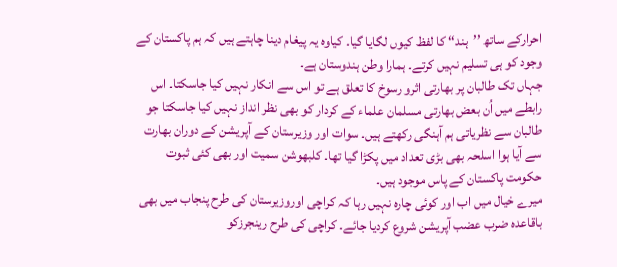احرارکے ساتھ ’’ہند‘‘ کا لفظ کیوں لگایا گیا۔ کیاوہ یہ پیغام دینا چاہتے ہیں کہ ہم پاکستان کے وجود کو ہی تسلیم نہیں کرتے۔ ہمارا وطن ہندوستان ہے۔
جہاں تک طالبان پر بھارتی اثرو رسوخ کا تعلق ہے تو اس سے انکار نہیں کیا جاسکتا۔ اس رابطے میں اُن بعض بھارتی مسلمان علماء کے کردار کو بھی نظر انداز نہیں کیا جاسکتا جو طالبان سے نظریاتی ہم آہنگی رکھتے ہیں۔ سوات اور وزیرستان کے آپریشن کے دوران بھارت سے آیا ہوا اسلحہ بھی بڑی تعداد میں پکڑا گیا تھا۔ کلبھوشن سمیت اور بھی کئی ثبوت حکومت پاکستان کے پاس موجود ہیں۔
میرے خیال میں اب اور کوئی چارہ نہیں رہا کہ کراچی اوروزیرستان کی طرح پنجاب میں بھی باقاعدہ ضرب عضب آپریشن شروع کردیا جائے۔ کراچی کی طرح رینجرزکو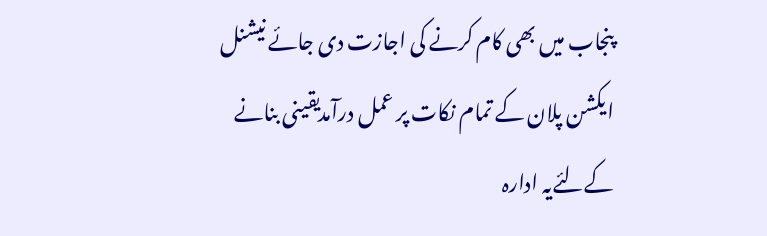پنجاب میں بھی کام کرنے کی اجازت دی جائے نیشنل ایکشن پلان کے تمام نکات پر عمل درآمدیقینی بنانے کےلئےیہ ادارہ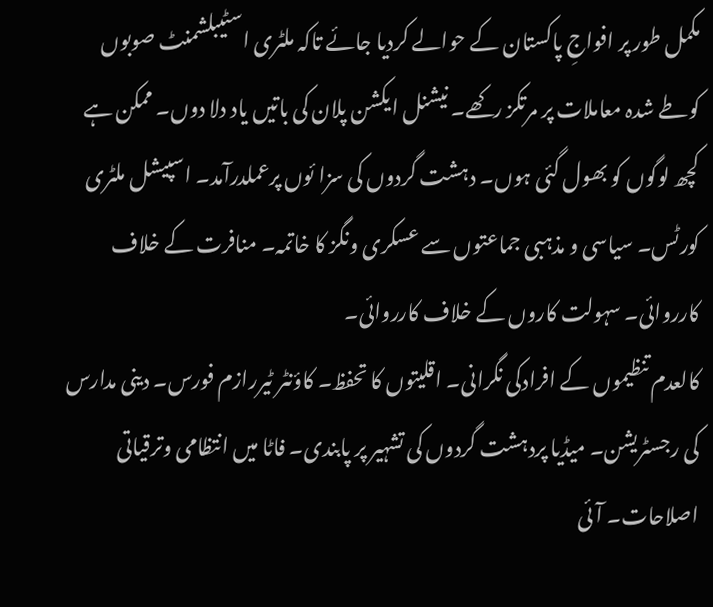مکمل طور پر افواجِ پاکستان کے حوالے کردیا جائے تاکہ ملٹری اسٹیبلشمنٹ صوبوں کوطے شدہ معاملات پر مرتکز رکھے۔ نیشنل ایکشن پلان کی باتیں یاد دلا دوں۔ ممکن ہے کچھ لوگوں کو بھول گئی ہوں۔ دہشت گردوں کی سزا ئوں پرعملدرآمد۔ اسپیشل ملٹری کورٹس۔ سیاسی و مذہبی جماعتوں سے عسکری ونگز کا خاتمہ۔ منافرت کے خلاف کارروائی۔ سہولت کاروں کے خلاف کارروائی۔
کالعدم تنظیموں کے افرادکی نگرانی۔ اقلیتوں کا تحفظ۔ کاؤنٹر ٹیررازم فورس۔ دینی مدارس کی رجسٹریشن۔ میڈیا پردہشت گردوں کی تشہیر پر پابندی۔ فاٹا میں انتظامی وترقیاتی اصلاحات۔ آئی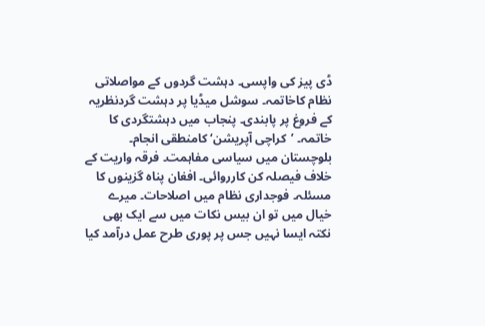ڈی پیز کی واپسی۔ دہشت گردوں کے مواصلاتی نظام کاخاتمہ۔ سوشل میڈیا پر دہشت گردنظریہ کے فروغ پر پابندی۔ پنجاب میں دہشتگردی کا خاتمہ۔ ’کراچی آپریشن‘ کامنطقی انجام۔ بلوچستان میں سیاسی مفاہمت۔ فرقہ واریت کے خلاف فیصلہ کن کارروائی۔ افغان پناہ گزینوں کا مسئلہ۔ فوجداری نظام میں اصلاحات۔ میرے خیال میں تو ان بیس نکات میں سے ایک بھی نکتہ ایسا نہیں جس پر پوری طرح عمل درآمد کیا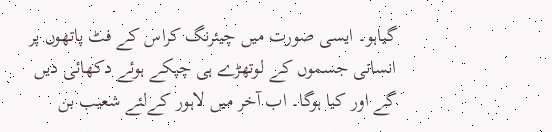گیاہو۔ ایسی صورت میں چیئرنگ کراس کے فٹ پاتھوں پر انسانی جسموں کے لوتھڑے ہی چپکے ہوئے دکھائی دیں گے اور کیا ہوگا۔ اب آخر میں لاہور کےلئے شعیب بن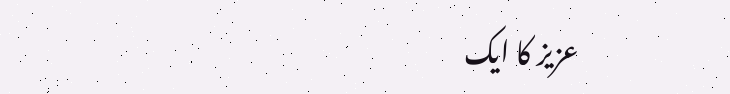عزیز کا ایک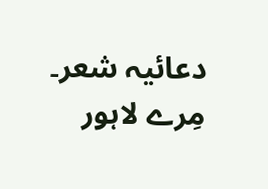دعائیہ شعر۔
مِرے لاہور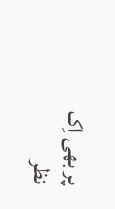پر بھی اِک نظر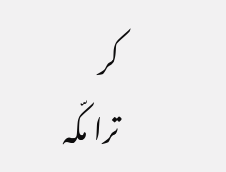کر
ترا مکّہ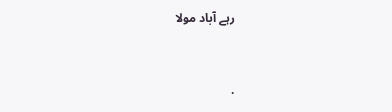رہے آباد مولا



.